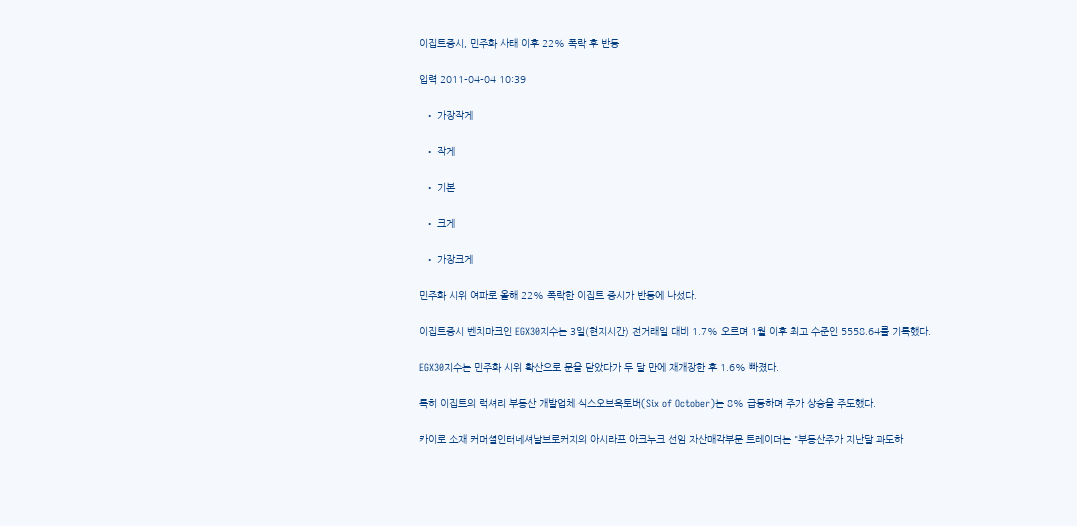이집트증시, 민주화 사태 이후 22% 폭락 후 반등

입력 2011-04-04 10:39

  • 가장작게

  • 작게

  • 기본

  • 크게

  • 가장크게

민주화 시위 여파로 올해 22% 폭락한 이집트 증시가 반등에 나섰다.

이집트증시 벤치마크인 EGX30지수는 3일(현지시간) 전거래일 대비 1.7% 오르며 1월 이후 최고 수준인 5558.64를 기록했다.

EGX30지수는 민주화 시위 확산으로 문을 닫았다가 두 달 만에 재개장한 후 1.6% 빠졌다.

특히 이집트의 럭셔리 부동산 개발업체 식스오브옥토버(Six of October)는 8% 급등하며 주가 상승을 주도했다.

카이로 소재 커머셜인터네셔날브로커지의 아시라프 아크누크 선임 자산매각부문 트레이더는 "부동산주가 지난달 과도하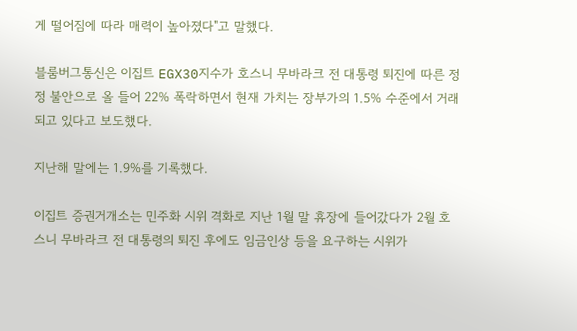게 떨어짐에 따라 매력이 높아졌다"고 말했다.

블룸버그통신은 이집트 EGX30지수가 호스니 무바라크 전 대통령 퇴진에 따른 정정 불안으로 올 들어 22% 폭락하면서 현재 가치는 장부가의 1.5% 수준에서 거래되고 있다고 보도했다.

지난해 말에는 1.9%를 기록했다.

이집트 증권거개소는 민주화 시위 격화로 지난 1월 말 휴장에 들어갔다가 2월 호스니 무바라크 전 대통령의 퇴진 후에도 임금인상 등을 요구하는 시위가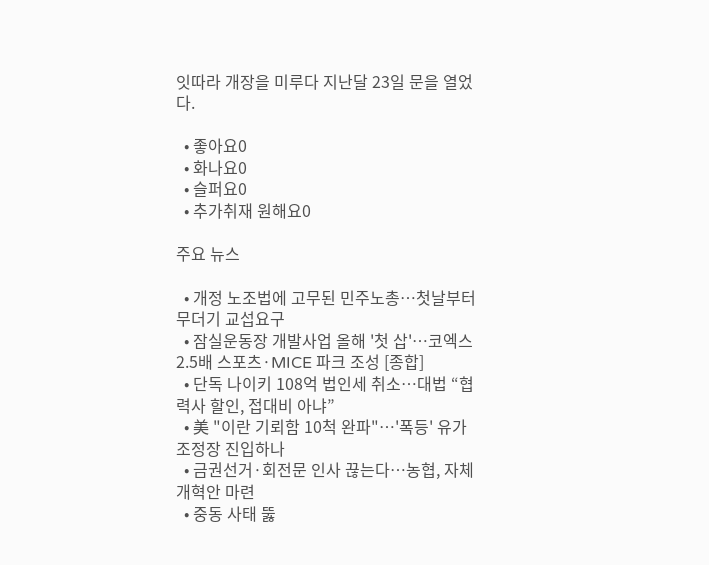잇따라 개장을 미루다 지난달 23일 문을 열었다.

  • 좋아요0
  • 화나요0
  • 슬퍼요0
  • 추가취재 원해요0

주요 뉴스

  • 개정 노조법에 고무된 민주노총⋯첫날부터 무더기 교섭요구
  • 잠실운동장 개발사업 올해 '첫 삽'…코엑스 2.5배 스포츠·MICE 파크 조성 [종합]
  • 단독 나이키 108억 법인세 취소…대법 “협력사 할인, 접대비 아냐”
  • 美 "이란 기뢰함 10척 완파"…'폭등' 유가 조정장 진입하나
  • 금권선거·회전문 인사 끊는다…농협, 자체 개혁안 마련
  • 중동 사태 뚫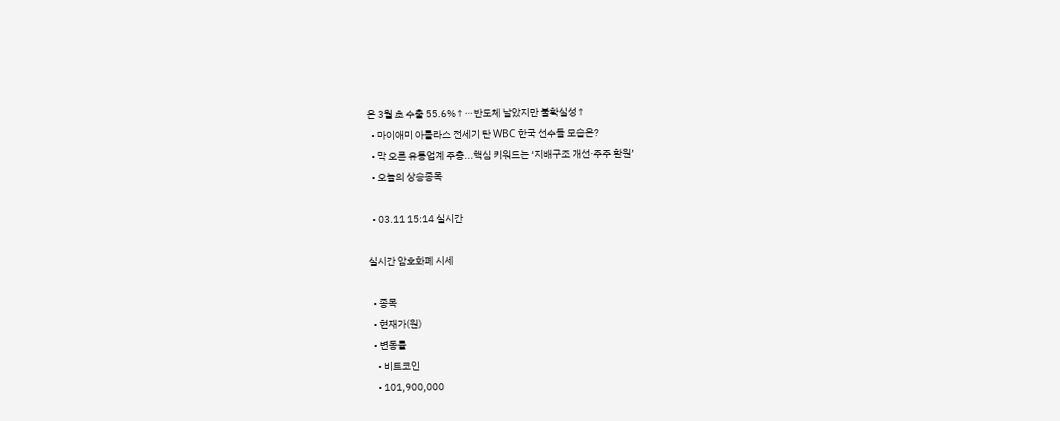은 3월 초 수출 55.6%↑⋯반도체 날았지만 불확실성↑
  • 마이애미 아틀라스 전세기 탄 WBC 한국 선수들 모습은?
  • 막 오른 유통업계 주총...핵심 키워드는 ‘지배구조 개선·주주 환원’
  • 오늘의 상승종목

  • 03.11 15:14 실시간

실시간 암호화폐 시세

  • 종목
  • 현재가(원)
  • 변동률
    • 비트코인
    • 101,900,000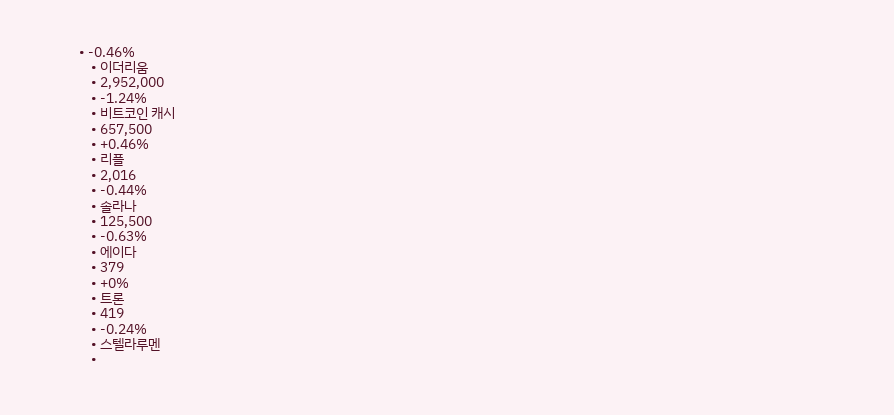• -0.46%
    • 이더리움
    • 2,952,000
    • -1.24%
    • 비트코인 캐시
    • 657,500
    • +0.46%
    • 리플
    • 2,016
    • -0.44%
    • 솔라나
    • 125,500
    • -0.63%
    • 에이다
    • 379
    • +0%
    • 트론
    • 419
    • -0.24%
    • 스텔라루멘
    •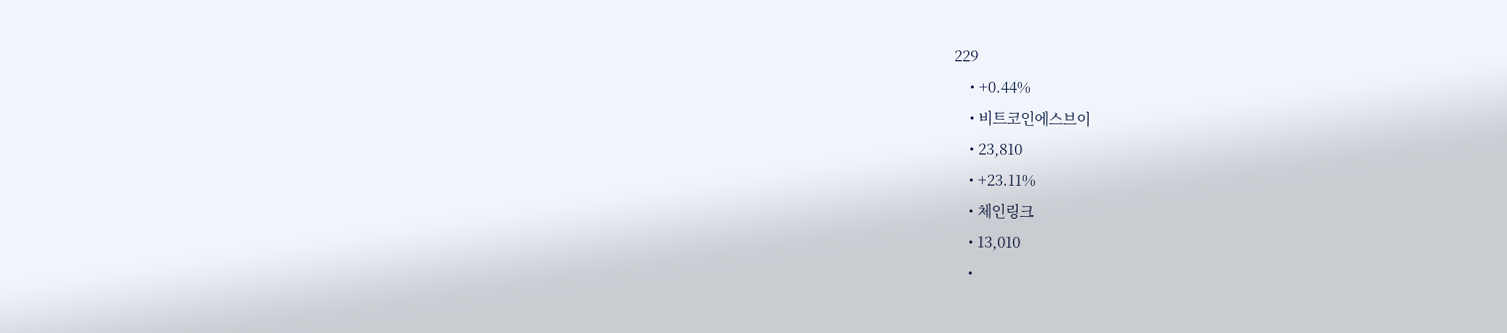229
    • +0.44%
    • 비트코인에스브이
    • 23,810
    • +23.11%
    • 체인링크
    • 13,010
    •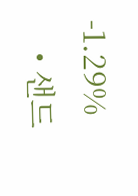-1.29%
    • 샌드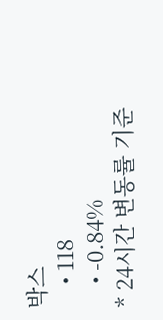박스
    • 118
    • -0.84%
* 24시간 변동률 기준